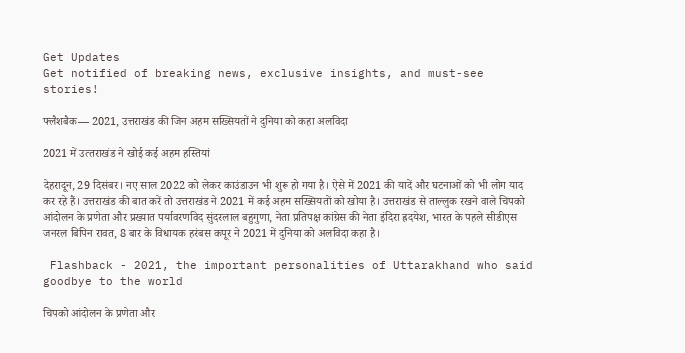Get Updates
Get notified of breaking news, exclusive insights, and must-see stories!

फ्लैशबैक— 2021, उत्तराखंड की जिन अहम सख्सियतों ने दुनिया को कहा अलविदा

2021 में उत्‍तराखंड ने खोई कई अ‍हम हस्तियां

देहरादून, 29 दिसंबर। नए साल 2022 को लेकर काउंडाउन भी शुरू हो गया है। ऐसे में 2021 की यादें और घटनाओं को भी लोग याद कर रहे हैं। उत्तराखंड की बात करें तो उत्तराखंड ने 2021 में कई अहम सख्सियतों को खोया है। उत्तराखंड से ताल्लुक रखने वाले चिपको आंदोलन के प्रणेता और प्रख्‍यात पर्यावरणविद सुंदरलाल बहुगुणा, नेता प्रतिपक्ष कांग्रेस की नेता इंदिरा ह्रदयेश, भारत के पहले सीडीएस जनरल बिपिन रावत, 8 बार के विधायक हरंबस कपूर ने 2021 में दुनिया को अलविदा कहा है।

 Flashback - 2021, the important personalities of Uttarakhand who said goodbye to the world

चिपको आंदोलन के प्रणेता और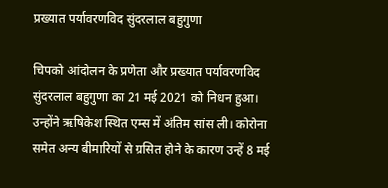प्रख्‍यात पर्यावरणविद सुंदरलाल बहुगुणा

चिपको आंदोलन के प्रणेता और प्रख्‍यात पर्यावरणविद सुंदरलाल बहुगुणा का 21 मई 2021 को निधन हुआ। उन्‍होंने ऋषिकेश स्थित एम्‍स में अंतिम सांस ली। कोरोना समेत अन्‍य बीमारियों से ग्रसित होने के कारण उन्‍हें 8 मई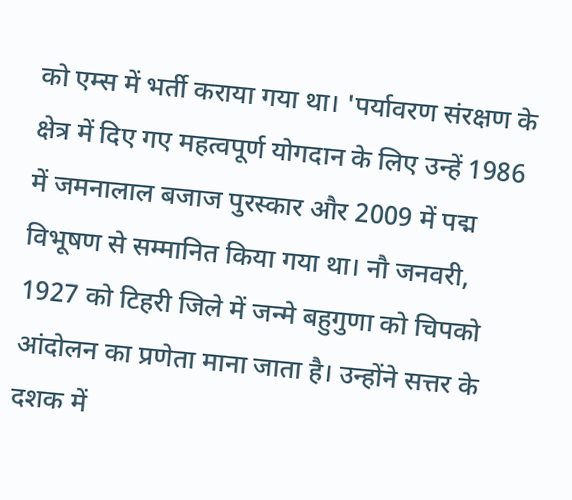को एम्‍स में भर्ती कराया गया था। 'पर्यावरण संरक्षण के क्षेत्र में दिए गए महत्वपूर्ण योगदान के लिए उन्हें 1986 में जमनालाल बजाज पुरस्कार और 2009 में पद्म विभूषण से सम्मानित किया गया था। नौ जनवरी, 1927 को टिहरी जिले में जन्मे बहुगुणा को चिपको आंदोलन का प्रणेता माना जाता है। उन्होंने सत्तर के दशक में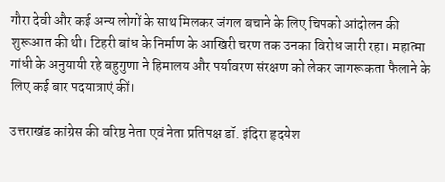गौरा देवी और कई अन्य लोगों के साथ मिलकर जंगल बचाने के लिए चिपको आंदोलन की शुरूआत की थी। टिहरी बांध के निर्माण के आखिरी चरण तक उनका विरोध जारी रहा। महात्मा गांधी के अनुयायी रहे बहुगुणा ने हिमालय और पर्यावरण संरक्षण को लेकर जागरूकता फैलाने के लिए कई बार पदयात्राएं कीं।

उत्तराखंड कांग्रेस की वरिष्ठ नेता एवं नेता प्रतिपक्ष डॉ. इंदिरा हृदयेश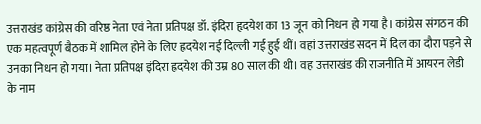उत्तराखंड कांग्रेस की वरिष्ठ नेता एवं नेता प्रतिपक्ष डॉ. इंदिरा हृदयेश का 13 जून को निधन हो गया है। कांग्रेस संगठन की एक महत्वपूर्ण बैठक में शामिल होने के लिए ह्रदयेश नई दिल्ली गई हुई थीं। वहां उत्तराखंड सदन में दिल का दौरा पड़ने से उनका निधन हो गया। नेता प्रतिपक्ष इंदिरा ह्रदयेश की उम्र 80 साल की थी। वह उत्तराखंड की राजनीति में आयरन लेडी के नाम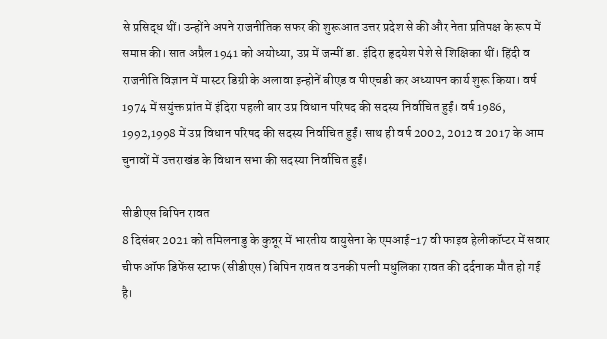से प्रसिद्ध थीं। उन्होंने अपने राजनीतिक सफर की शुरूआत उत्तर प्रदेश से की और नेता प्रतिपक्ष के रूप में समाप्त की। सात अप्रैल 1941 को अयोध्या, उप्र में जन्मीं डा. इंदिरा हृदयेश पेशे से शिक्षिका थीं। हिंदी व राजनीति विज्ञान में मास्टर डिग्री के अलावा इन्होनें बीएड व पीएचडी कर अध्यापन कार्य शुरू किया। वर्ष 1974 में सयुंक्त प्रांत में इंदिरा पहली बार उप्र विधान परिषद की सदस्य निर्वाचित हुईं। वर्ष 1986, 1992,1998 में उप्र विधान परिषद की सदस्य निर्वाचित हुईं। साथ ही वर्ष 2002, 2012 व 2017 के आम चुनावों में उत्तराखंड के विधान सभा की सदस्या निर्वाचित हुईं।

सीडीएस बिपिन रावत
8 दिसंबर 2021 को तमिलनाडु के कुन्नूर में भारतीय वायुसेना के एमआई-17 वी फाइव हेलीकॉप्टर में सवार चीफ ऑफ डिफेंस स्टाफ (सीडीएस) बिपिन रावत व उनकी पत्नी मधुलिका रावत की दर्दनाक मौत हो गई है।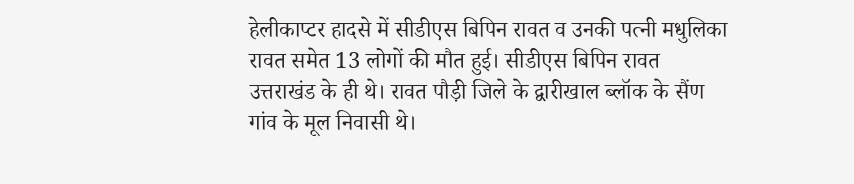हेलीकाप्टर हादसे में सीडीएस बिपिन रावत व उनकी पत्नी मधुलिका रावत समेत 13 लोगों की मौत हुई। सीडीएस बिपिन रावत उत्तराखंड के ही थे। रावत पौड़ी जिले के द्वारीखाल ब्लॉक के सैंण गांव के मूल निवासी थे।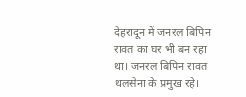देहरादून में जनरल बिपिन रावत का घर भी बन रहा था। जनरल बिपिन रावत थलसेना के प्रमुख रहे।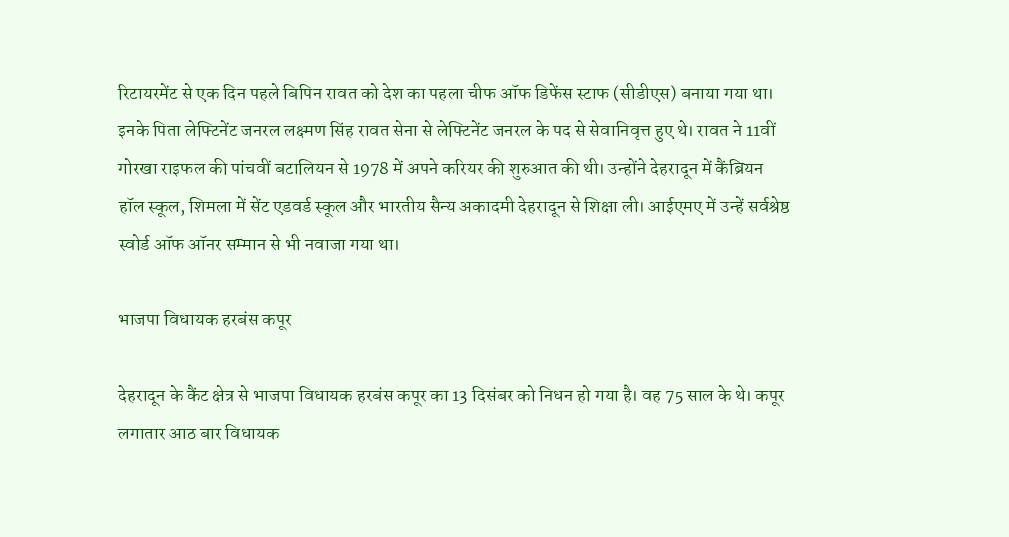रिटायरमेंट से एक दिन पहले बिपिन रावत को देश का पहला चीफ ऑफ डिफेंस स्टाफ (सीडीएस) बनाया गया था। इनके पिता लेफ्टिनेंट जनरल लक्ष्मण सिंह रावत सेना से लेफ्टिनेंट जनरल के पद से सेवानिवृत्त हुए थे। रावत ने 11वीं गोरखा राइफल की पांचवीं बटालियन से 1978 में अपने करियर की शुरुआत की थी। उन्होंने देहरादून में कैंब्रियन हॉल स्कूल, शिमला में सेंट एडवर्ड स्कूल और भारतीय सैन्य अकादमी देहरादून से शिक्षा ली। आईएमए में उन्हें सर्वश्रेष्ठ स्वोर्ड ऑफ ऑनर सम्मान से भी नवाजा गया था।

भाजपा विधायक हरबंस कपूर

देहरादून के कैंट क्षेत्र से भाजपा विधायक हरबंस कपूर का 13 दिसंबर को निधन हो गया है। वह 75 साल के थे। कपूर लगातार आठ बार विधायक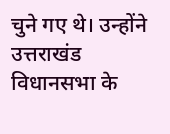चुने गए थे। उन्होंने उत्तराखंड विधानसभा के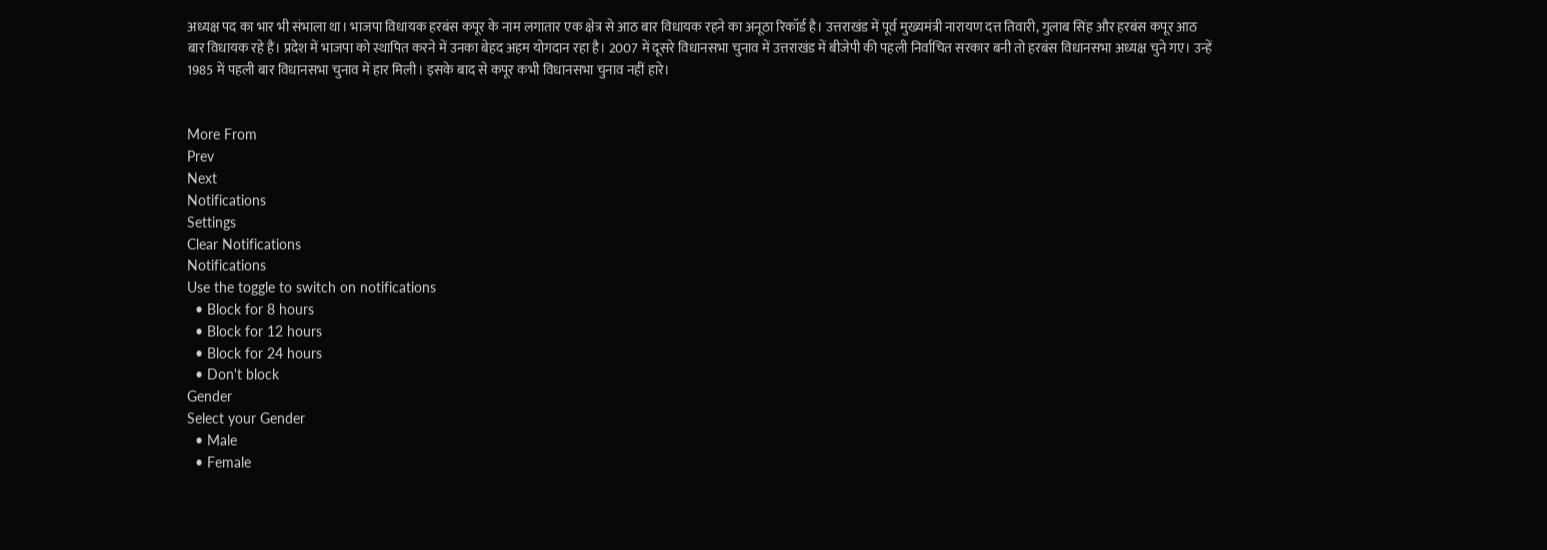अध्यक्ष पद का भार भी संभाला था। भाजपा विधायक हरबंस कपूर के नाम लगातार एक क्षेत्र से आठ बार विधायक रहने का अनूठा रिकॉर्ड है। उत्तराखंड में पूर्व मुख्यमंत्री नारायण दत्त तिवारी, गुलाब सिंह और हरबंस कपूर आठ बार विधायक रहे हैं। प्रदेश में भाजपा को स्थापित करने में उनका बेहद अहम योगदान रहा है। 2007 में दूसरे विधानसभा चुनाव में उत्तराखंड में बीजेपी की पहली निर्वाचित सरकार बनी तो हरबंस विधानसभा अध्यक्ष चुने गए। उन्हें 1985 में पहली बार विधानसभा चुनाव में हार मिली। इसके बाद से कपूर कभी विधानसभा चुनाव नहीं हारे।


More From
Prev
Next
Notifications
Settings
Clear Notifications
Notifications
Use the toggle to switch on notifications
  • Block for 8 hours
  • Block for 12 hours
  • Block for 24 hours
  • Don't block
Gender
Select your Gender
  • Male
  • Female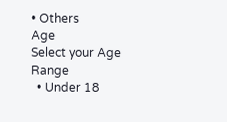• Others
Age
Select your Age Range
  • Under 18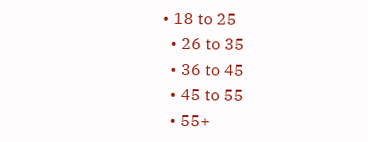• 18 to 25
  • 26 to 35
  • 36 to 45
  • 45 to 55
  • 55+